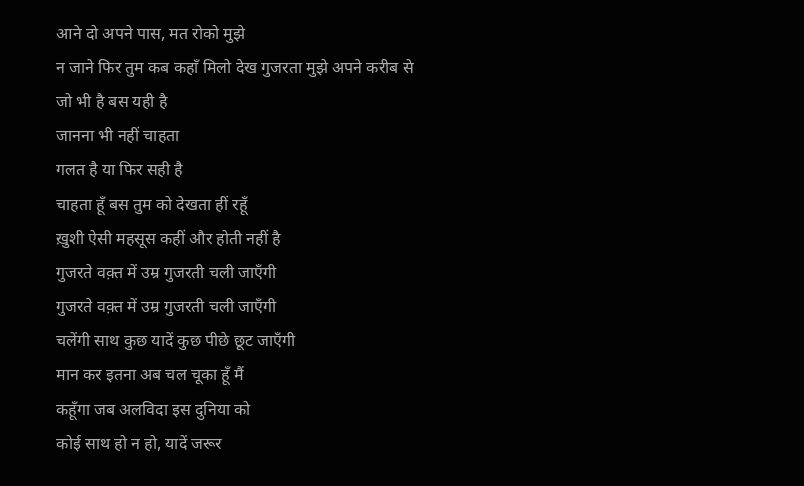आने दो अपने पास, मत रोको मुझे
न जाने फिर तुम कब कहाँ मिलो देख गुजरता मुझे अपने करीब से
जो भी है बस यही है
जानना भी नहीं चाहता
गलत है या फिर सही है
चाहता हूँ बस तुम को देखता हीं रहूँ
ख़ुशी ऐसी महसूस कहीं और होती नहीं है
गुजरते वक़्त में उम्र गुजरती चली जाएँगी
गुजरते वक़्त में उम्र गुजरती चली जाएँगी
चलेंगी साथ कुछ यादें कुछ पीछे छूट जाएँगी
मान कर इतना अब चल चूका हूँ मैं
कहूँगा जब अलविदा इस दुनिया को
कोई साथ हो न हो, यादें जरूर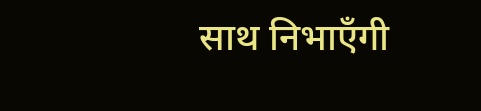साथ निभाएँगी